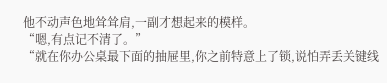他不动声色地耸耸肩,一副才想起来的模样。
“嗯,有点记不清了。”
“就在你办公桌最下面的抽屉里,你之前特意上了锁,说怕弄丢关键线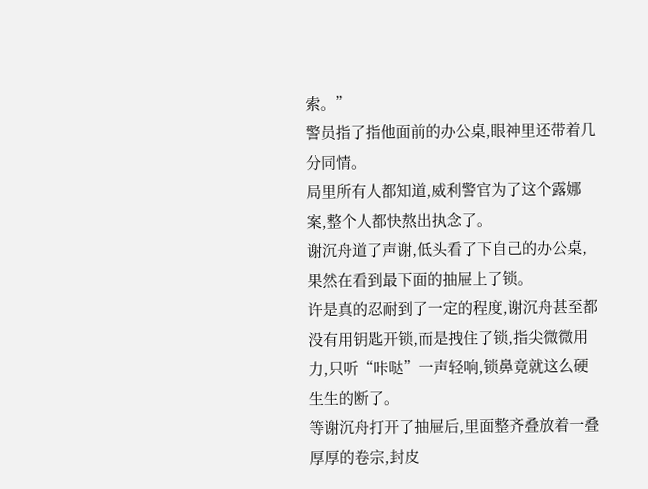索。”
警员指了指他面前的办公桌,眼神里还带着几分同情。
局里所有人都知道,威利警官为了这个露娜案,整个人都快熬出执念了。
谢沉舟道了声谢,低头看了下自己的办公桌,果然在看到最下面的抽屉上了锁。
许是真的忍耐到了一定的程度,谢沉舟甚至都没有用钥匙开锁,而是拽住了锁,指尖微微用力,只听“咔哒”一声轻响,锁鼻竟就这么硬生生的断了。
等谢沉舟打开了抽屉后,里面整齐叠放着一叠厚厚的卷宗,封皮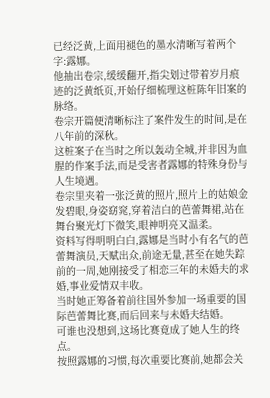已经泛黄,上面用褪色的墨水清晰写着两个字:露娜。
他抽出卷宗,缓缓翻开,指尖划过带着岁月痕迹的泛黄纸页,开始仔细梳理这桩陈年旧案的脉络。
卷宗开篇便清晰标注了案件发生的时间,是在八年前的深秋。
这桩案子在当时之所以轰动全城,并非因为血腥的作案手法,而是受害者露娜的特殊身份与人生境遇。
卷宗里夹着一张泛黄的照片,照片上的姑娘金发碧眼,身姿窈窕,穿着洁白的芭蕾舞裙,站在舞台聚光灯下微笑,眼神明亮又温柔。
资料写得明明白白,露娜是当时小有名气的芭蕾舞演员,天赋出众,前途无量,甚至在她失踪前的一周,她刚接受了相恋三年的未婚夫的求婚,事业爱情双丰收。
当时她正筹备着前往国外参加一场重要的国际芭蕾舞比赛,而后回来与未婚夫结婚。
可谁也没想到,这场比赛竟成了她人生的终点。
按照露娜的习惯,每次重要比赛前,她都会关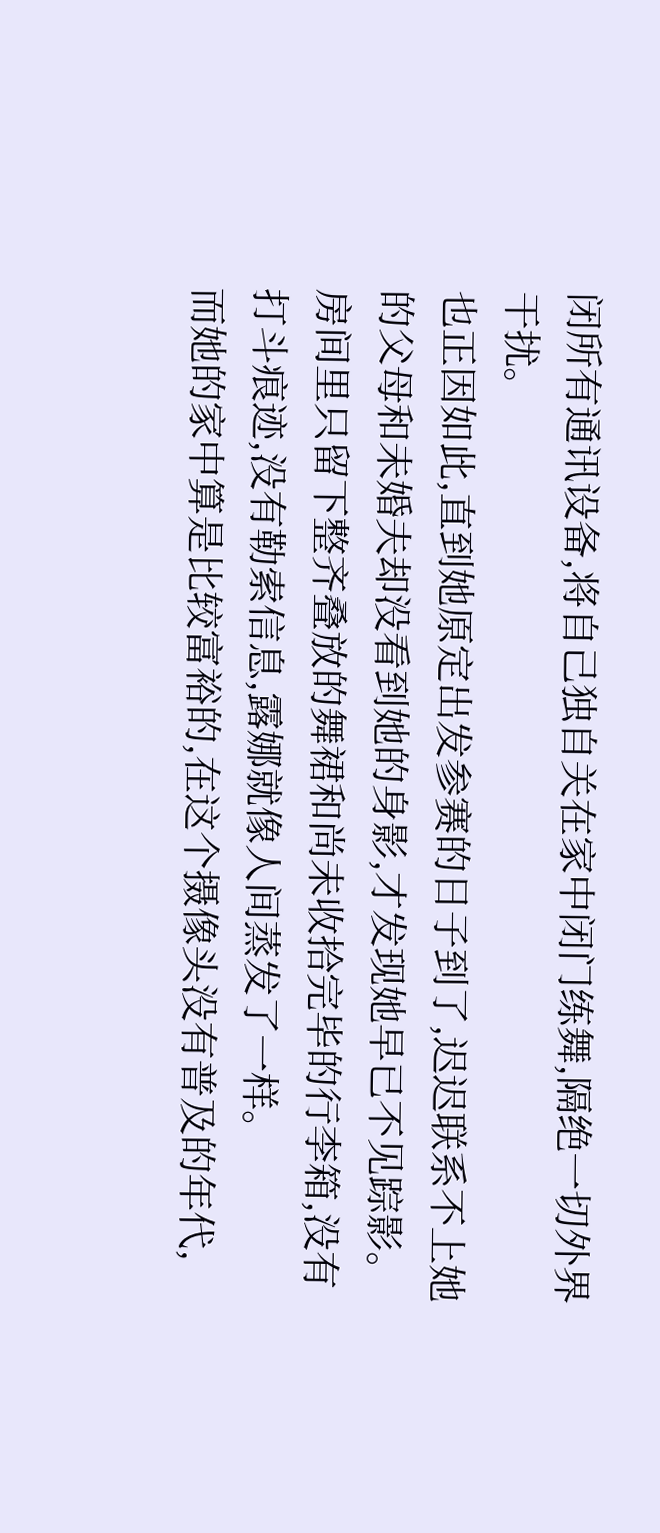闭所有通讯设备,将自己独自关在家中闭门练舞,隔绝一切外界干扰。
也正因如此,直到她原定出发参赛的日子到了,迟迟联系不上她的父母和未婚夫却没看到她的身影,才发现她早已不见踪影。
房间里只留下整齐叠放的舞裙和尚未收拾完毕的行李箱,没有打斗痕迹,没有勒索信息,露娜就像人间蒸发了一样。
而她的家中算是比较富裕的,在这个摄像头没有普及的年代,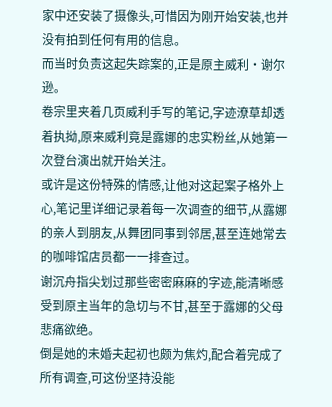家中还安装了摄像头,可惜因为刚开始安装,也并没有拍到任何有用的信息。
而当时负责这起失踪案的,正是原主威利·谢尔逊。
卷宗里夹着几页威利手写的笔记,字迹潦草却透着执拗,原来威利竟是露娜的忠实粉丝,从她第一次登台演出就开始关注。
或许是这份特殊的情感,让他对这起案子格外上心,笔记里详细记录着每一次调查的细节,从露娜的亲人到朋友,从舞团同事到邻居,甚至连她常去的咖啡馆店员都一一排查过。
谢沉舟指尖划过那些密密麻麻的字迹,能清晰感受到原主当年的急切与不甘,甚至于露娜的父母悲痛欲绝。
倒是她的未婚夫起初也颇为焦灼,配合着完成了所有调查,可这份坚持没能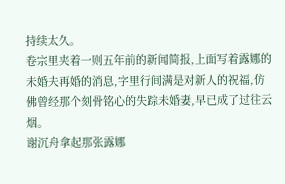持续太久。
卷宗里夹着一则五年前的新闻简报,上面写着露娜的未婚夫再婚的消息,字里行间满是对新人的祝福,仿佛曾经那个刻骨铭心的失踪未婚妻,早已成了过往云烟。
谢沉舟拿起那张露娜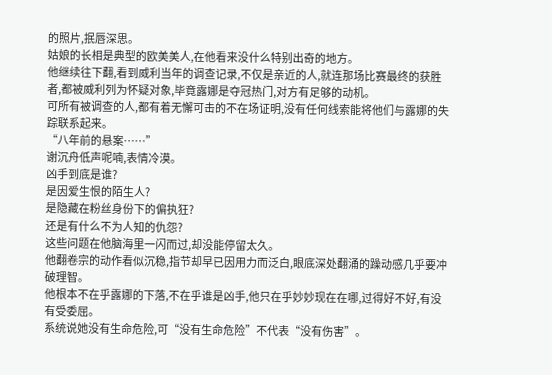的照片,抿唇深思。
姑娘的长相是典型的欧美美人,在他看来没什么特别出奇的地方。
他继续往下翻,看到威利当年的调查记录,不仅是亲近的人,就连那场比赛最终的获胜者,都被威利列为怀疑对象,毕竟露娜是夺冠热门,对方有足够的动机。
可所有被调查的人,都有着无懈可击的不在场证明,没有任何线索能将他们与露娜的失踪联系起来。
“八年前的悬案……”
谢沉舟低声呢喃,表情冷漠。
凶手到底是谁?
是因爱生恨的陌生人?
是隐藏在粉丝身份下的偏执狂?
还是有什么不为人知的仇怨?
这些问题在他脑海里一闪而过,却没能停留太久。
他翻卷宗的动作看似沉稳,指节却早已因用力而泛白,眼底深处翻涌的躁动感几乎要冲破理智。
他根本不在乎露娜的下落,不在乎谁是凶手,他只在乎妙妙现在在哪,过得好不好,有没有受委屈。
系统说她没有生命危险,可“没有生命危险”不代表“没有伤害”。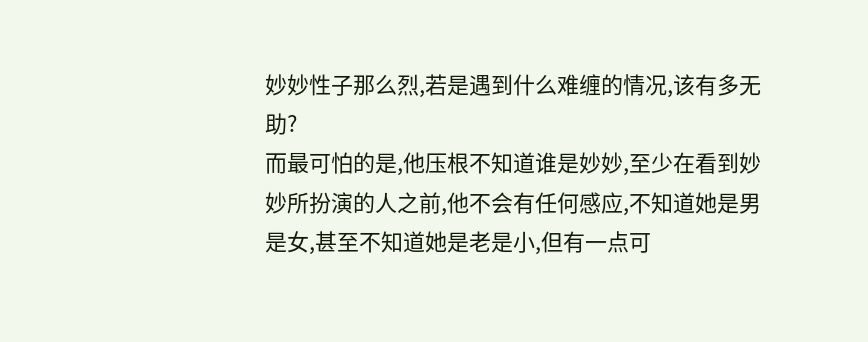妙妙性子那么烈,若是遇到什么难缠的情况,该有多无助?
而最可怕的是,他压根不知道谁是妙妙,至少在看到妙妙所扮演的人之前,他不会有任何感应,不知道她是男是女,甚至不知道她是老是小,但有一点可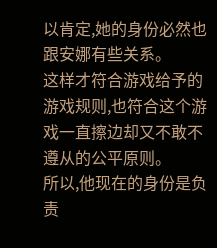以肯定,她的身份必然也跟安娜有些关系。
这样才符合游戏给予的游戏规则,也符合这个游戏一直擦边却又不敢不遵从的公平原则。
所以,他现在的身份是负责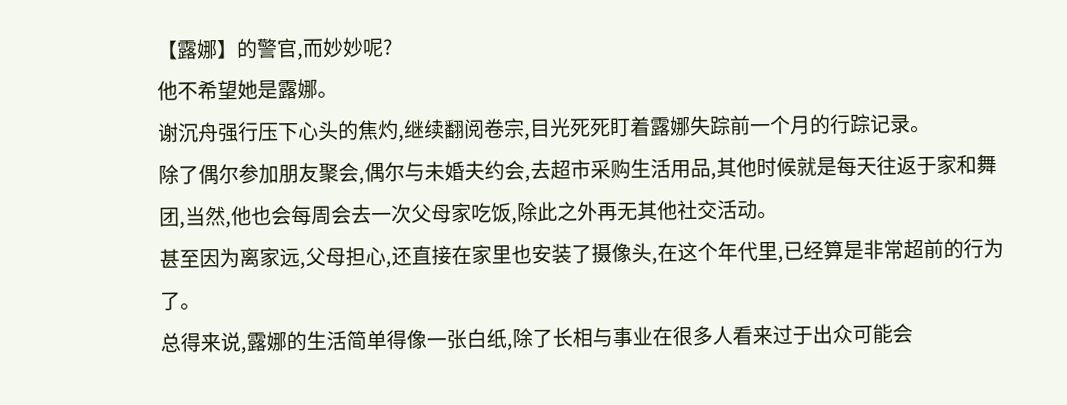【露娜】的警官,而妙妙呢?
他不希望她是露娜。
谢沉舟强行压下心头的焦灼,继续翻阅卷宗,目光死死盯着露娜失踪前一个月的行踪记录。
除了偶尔参加朋友聚会,偶尔与未婚夫约会,去超市采购生活用品,其他时候就是每天往返于家和舞团,当然,他也会每周会去一次父母家吃饭,除此之外再无其他社交活动。
甚至因为离家远,父母担心,还直接在家里也安装了摄像头,在这个年代里,已经算是非常超前的行为了。
总得来说,露娜的生活简单得像一张白纸,除了长相与事业在很多人看来过于出众可能会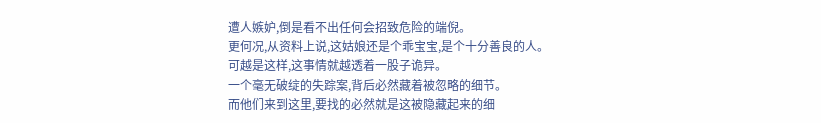遭人嫉妒,倒是看不出任何会招致危险的端倪。
更何况,从资料上说,这姑娘还是个乖宝宝,是个十分善良的人。
可越是这样,这事情就越透着一股子诡异。
一个毫无破绽的失踪案,背后必然藏着被忽略的细节。
而他们来到这里,要找的必然就是这被隐藏起来的细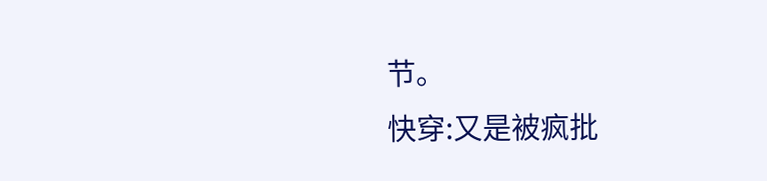节。
快穿:又是被疯批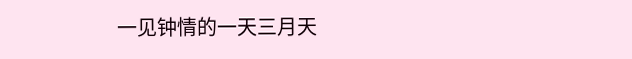一见钟情的一天三月天